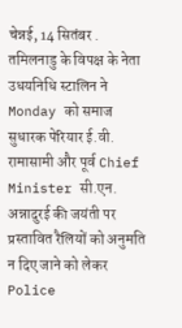चेन्नई, 14 सितंबर . तमिलनाडु के विपक्ष के नेता उधयनिधि स्टालिन ने Monday को समाज सुधारक पेरियार ई.वी. रामासामी और पूर्व Chief Minister सी.एन. अन्नादुरई की जयंती पर प्रस्तावित रैलियों को अनुमति न दिए जाने को लेकर Police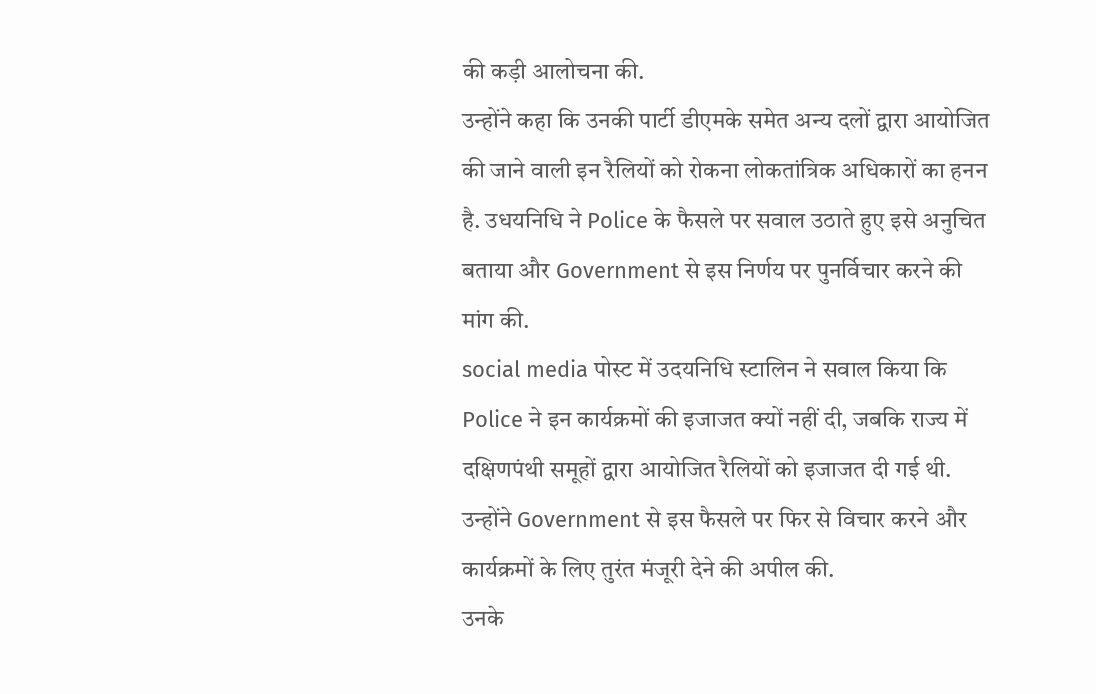की कड़ी आलोचना की.
उन्होंने कहा कि उनकी पार्टी डीएमके समेत अन्य दलों द्वारा आयोजित की जाने वाली इन रैलियों को रोकना लोकतांत्रिक अधिकारों का हनन है. उधयनिधि ने Police के फैसले पर सवाल उठाते हुए इसे अनुचित बताया और Government से इस निर्णय पर पुनर्विचार करने की मांग की.
social media पोस्ट में उदयनिधि स्टालिन ने सवाल किया कि Police ने इन कार्यक्रमों की इजाजत क्यों नहीं दी, जबकि राज्य में दक्षिणपंथी समूहों द्वारा आयोजित रैलियों को इजाजत दी गई थी. उन्होंने Government से इस फैसले पर फिर से विचार करने और कार्यक्रमों के लिए तुरंत मंजूरी देने की अपील की.
उनके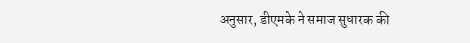अनुसार, डीएमके ने समाज सुधारक की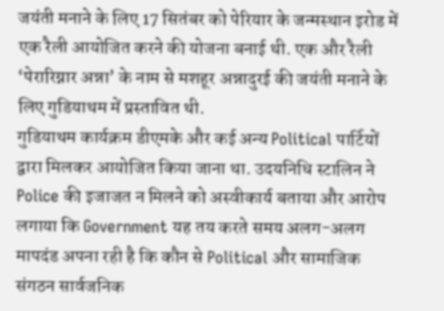जयंती मनाने के लिए 17 सितंबर को पेरियार के जन्मस्थान इरोड में एक रैली आयोजित करने की योजना बनाई थी. एक और रैली ‘पेरारिग्नार अन्ना’ के नाम से मशहूर अन्नादुरई की जयंती मनाने के लिए गुडियाथम में प्रस्तावित थी.
गुडियाथम कार्यक्रम डीएमके और कई अन्य Political पार्टियों द्वारा मिलकर आयोजित किया जाना था. उदयनिधि स्टालिन ने Police की इजाजत न मिलने को अस्वीकार्य बताया और आरोप लगाया कि Government यह तय करते समय अलग-अलग मापदंड अपना रही है कि कौन से Political और सामाजिक संगठन सार्वजनिक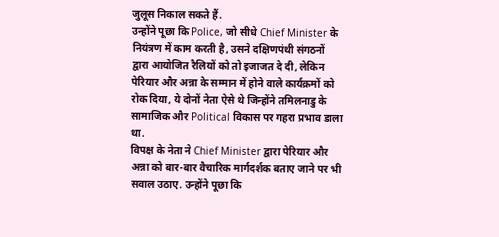जुलूस निकाल सकते हैं.
उन्होंने पूछा कि Police, जो सीधे Chief Minister के नियंत्रण में काम करती है, उसने दक्षिणपंथी संगठनों द्वारा आयोजित रैलियों को तो इजाजत दे दी, लेकिन पेरियार और अन्ना के सम्मान में होने वाले कार्यक्रमों को रोक दिया, ये दोनों नेता ऐसे थे जिन्होंने तमिलनाडु के सामाजिक और Political विकास पर गहरा प्रभाव डाला था.
विपक्ष के नेता ने Chief Minister द्वारा पेरियार और अन्ना को बार-बार वैचारिक मार्गदर्शक बताए जाने पर भी सवाल उठाए. उन्होंने पूछा कि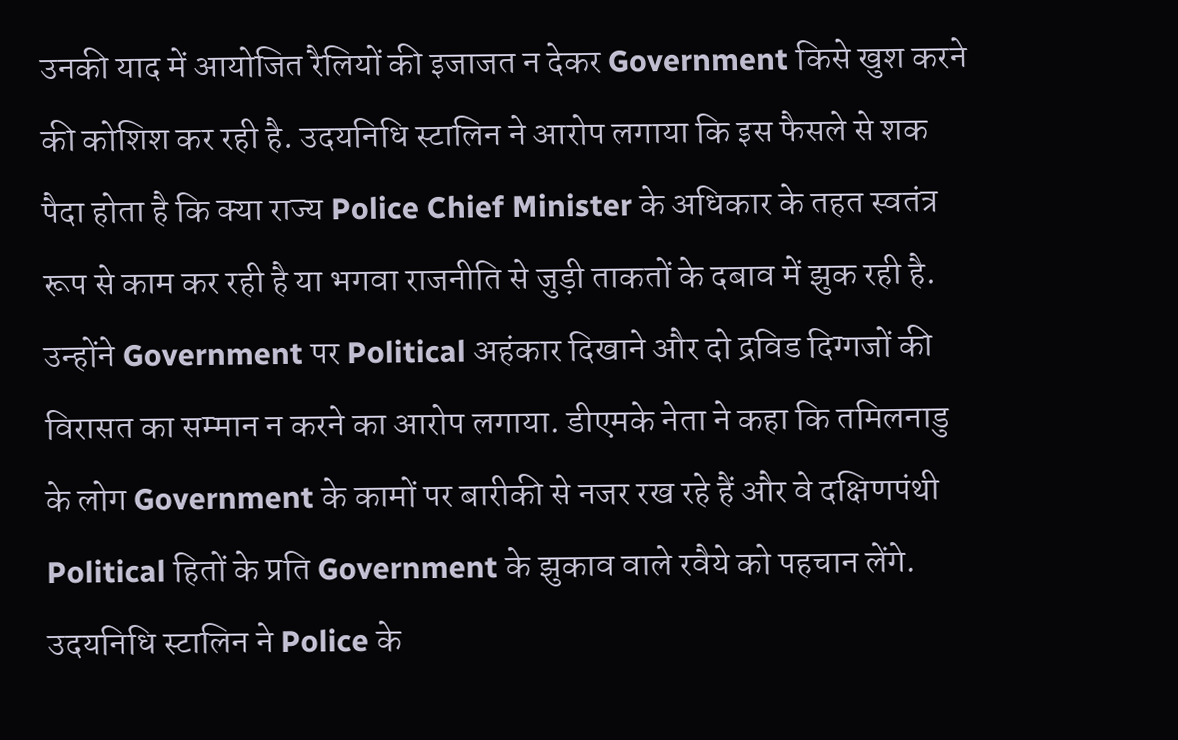उनकी याद में आयोजित रैलियों की इजाजत न देकर Government किसे खुश करने की कोशिश कर रही है. उदयनिधि स्टालिन ने आरोप लगाया कि इस फैसले से शक पैदा होता है कि क्या राज्य Police Chief Minister के अधिकार के तहत स्वतंत्र रूप से काम कर रही है या भगवा राजनीति से जुड़ी ताकतों के दबाव में झुक रही है.
उन्होंने Government पर Political अहंकार दिखाने और दो द्रविड दिग्गजों की विरासत का सम्मान न करने का आरोप लगाया. डीएमके नेता ने कहा कि तमिलनाडु के लोग Government के कामों पर बारीकी से नजर रख रहे हैं और वे दक्षिणपंथी Political हितों के प्रति Government के झुकाव वाले रवैये को पहचान लेंगे.
उदयनिधि स्टालिन ने Police के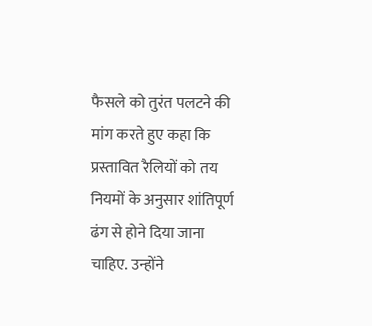फैसले को तुरंत पलटने की मांग करते हुए कहा कि प्रस्तावित रैलियों को तय नियमों के अनुसार शांतिपूर्ण ढंग से होने दिया जाना चाहिए. उन्होंने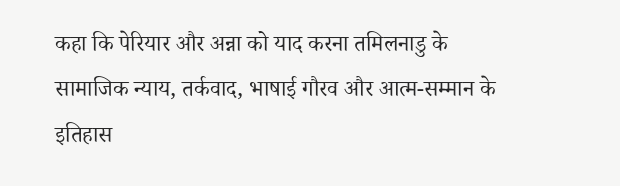कहा कि पेरियार और अन्ना को याद करना तमिलनाडु के सामाजिक न्याय, तर्कवाद, भाषाई गौरव और आत्म-सम्मान के इतिहास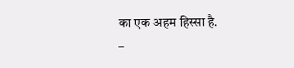का एक अहम हिस्सा है.
–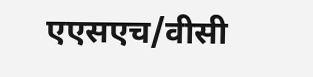एएसएच/वीसी